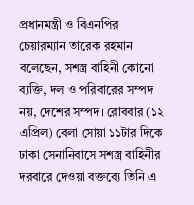প্রধানমন্ত্রী ও বিএনপির চেয়ারম্যান তারেক রহমান বলেছেন, সশস্ত্র বাহিনী কোনো ব্যক্তি, দল ও পরিবারের সম্পদ নয়, দেশের সম্পদ। রোববার (১২ এপ্রিল) বেলা সোয়া ১১টার দিকে ঢাকা সেনানিবাসে সশস্ত্র বাহিনীর দরবারে দেওয়া বক্তব্যে তিনি এ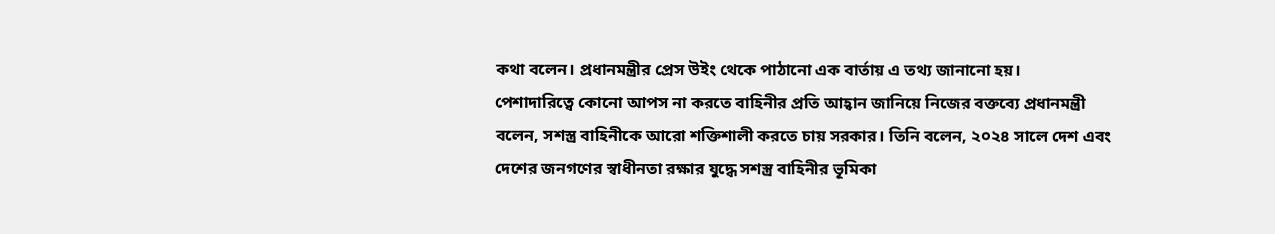কথা বলেন। প্রধানমন্ত্রীর প্রেস উইং থেকে পাঠানো এক বার্তায় এ তথ্য জানানো হয়।
পেশাদারিত্বে কোনো আপস না করতে বাহিনীর প্রতি আহ্বান জানিয়ে নিজের বক্তব্যে প্রধানমন্ত্রী বলেন, সশস্ত্র বাহিনীকে আরো শক্তিশালী করতে চায় সরকার। তিনি বলেন, ২০২৪ সালে দেশ এবং দেশের জনগণের স্বাধীনতা রক্ষার যুদ্ধে সশস্ত্র বাহিনীর ভূমিকা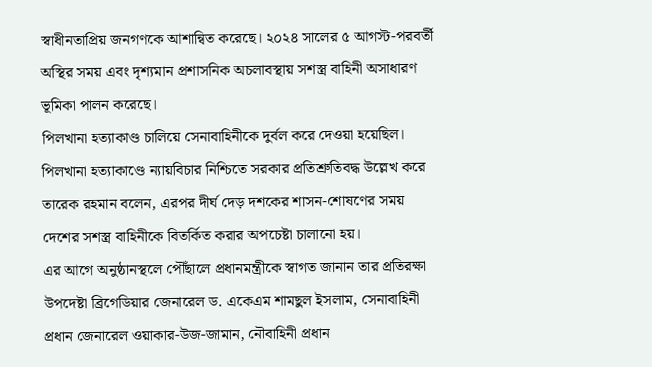স্বাধীনতাপ্রিয় জনগণকে আশান্বিত করেছে। ২০২৪ সালের ৫ আগস্ট-পরবর্তী অস্থির সময় এবং দৃশ্যমান প্রশাসনিক অচলাবস্থায় সশস্ত্র বাহিনী অসাধারণ ভূমিকা পালন করেছে।
পিলখানা হত্যাকাণ্ড চালিয়ে সেনাবাহিনীকে দুর্বল করে দেওয়া হয়েছিল। পিলখানা হত্যাকাণ্ডে ন্যায়বিচার নিশ্চিতে সরকার প্রতিশ্রুতিবদ্ধ উল্লেখ করে তারেক রহমান বলেন, এরপর দীর্ঘ দেড় দশকের শাসন-শোষণের সময় দেশের সশস্ত্র বাহিনীকে বিতর্কিত করার অপচেষ্টা চালানো হয়।
এর আগে অনুষ্ঠানস্থলে পৌঁছালে প্রধানমন্ত্রীকে স্বাগত জানান তার প্রতিরক্ষা উপদেষ্টা ব্রিগেডিয়ার জেনারেল ড. একেএম শামছুল ইসলাম, সেনাবাহিনী প্রধান জেনারেল ওয়াকার-উজ-জামান, নৌবাহিনী প্রধান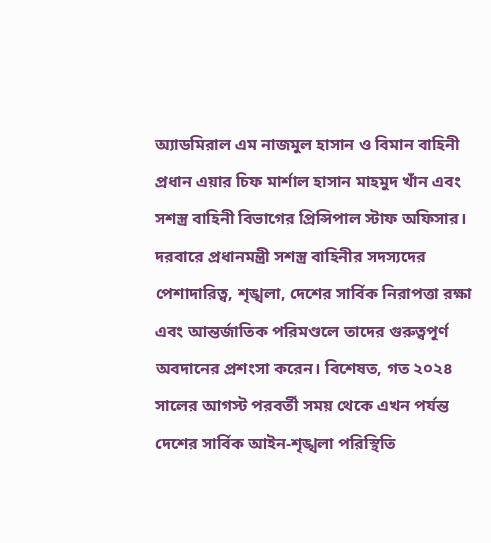অ্যাডমিরাল এম নাজমুল হাসান ও বিমান বাহিনী প্রধান এয়ার চিফ মার্শাল হাসান মাহমুদ খাঁন এবং সশস্ত্র বাহিনী বিভাগের প্রিন্সিপাল স্টাফ অফিসার।
দরবারে প্রধানমন্ত্রী সশস্ত্র বাহিনীর সদস্যদের পেশাদারিত্ব, শৃঙ্খলা, দেশের সার্বিক নিরাপত্তা রক্ষা এবং আন্তর্জাতিক পরিমণ্ডলে তাদের গুরুত্বপূর্ণ অবদানের প্রশংসা করেন। বিশেষত, গত ২০২৪ সালের আগস্ট পরবর্তী সময় থেকে এখন পর্যন্ত দেশের সার্বিক আইন-শৃঙ্খলা পরিস্থিতি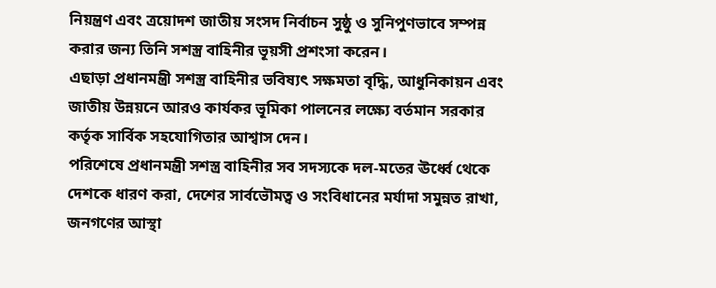নিয়ন্ত্রণ এবং ত্রয়োদশ জাতীয় সংসদ নির্বাচন সুষ্ঠু ও সুনিপুণভাবে সম্পন্ন করার জন্য তিনি সশস্ত্র বাহিনীর ভূয়সী প্রশংসা করেন।
এছাড়া প্রধানমন্ত্রী সশস্ত্র বাহিনীর ভবিষ্যৎ সক্ষমতা বৃদ্ধি, আধুনিকায়ন এবং জাতীয় উন্নয়নে আরও কার্যকর ভূমিকা পালনের লক্ষ্যে বর্তমান সরকার কর্তৃক সার্বিক সহযোগিতার আশ্বাস দেন।
পরিশেষে প্রধানমন্ত্রী সশস্ত্র বাহিনীর সব সদস্যকে দল-মতের ঊর্ধ্বে থেকে দেশকে ধারণ করা, দেশের সার্বভৌমত্ব ও সংবিধানের মর্যাদা সমুন্নত রাখা, জনগণের আস্থা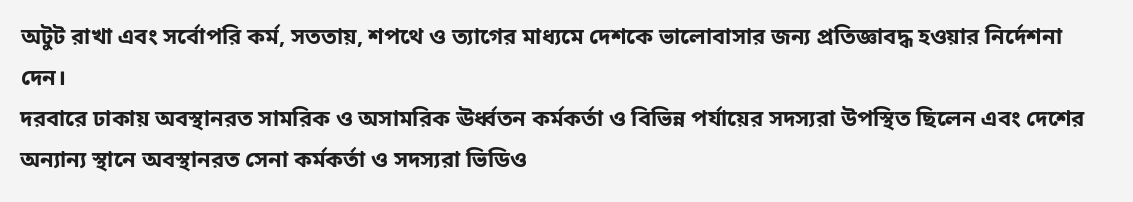অটুট রাখা এবং সর্বোপরি কর্ম, সততায়, শপথে ও ত্যাগের মাধ্যমে দেশকে ভালোবাসার জন্য প্রতিজ্ঞাবদ্ধ হওয়ার নির্দেশনা দেন।
দরবারে ঢাকায় অবস্থানরত সামরিক ও অসামরিক ঊর্ধ্বতন কর্মকর্তা ও বিভিন্ন পর্যায়ের সদস্যরা উপস্থিত ছিলেন এবং দেশের অন্যান্য স্থানে অবস্থানরত সেনা কর্মকর্তা ও সদস্যরা ভিডিও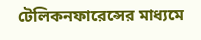টেলিকনফারেন্সের মাধ্যমে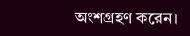অংশগ্রহণ করেন।